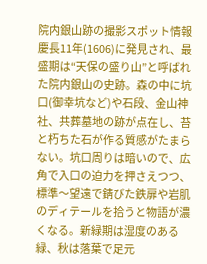院内銀山跡の撮影スポット情報
慶長11年(1606)に発見され、最盛期は“天保の盛り山”と呼ばれた院内銀山の史跡。森の中に坑口(御幸坑など)や石段、金山神社、共葬墓地の跡が点在し、苔と朽ちた石が作る質感がたまらない。坑口周りは暗いので、広角で入口の迫力を押さえつつ、標準〜望遠で錆びた鉄扉や岩肌のディテールを拾うと物語が濃くなる。新緑期は湿度のある緑、秋は落葉で足元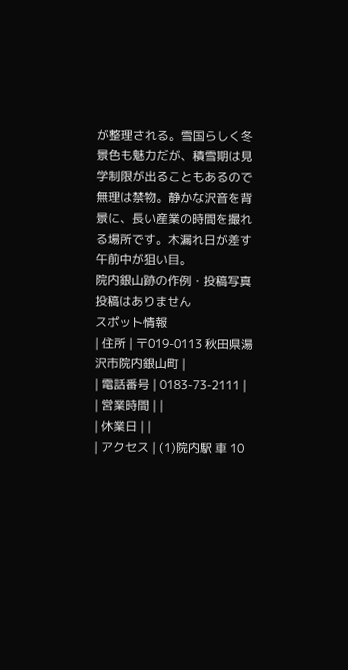が整理される。雪国らしく冬景色も魅力だが、積雪期は見学制限が出ることもあるので無理は禁物。静かな沢音を背景に、長い産業の時間を撮れる場所です。木漏れ日が差す午前中が狙い目。
院内銀山跡の作例・投稿写真
投稿はありません
スポット情報
| 住所 | 〒019-0113 秋田県湯沢市院内銀山町 |
| 電話番号 | 0183-73-2111 |
| 営業時間 | |
| 休業日 | |
| アクセス | (1)院内駅 車 10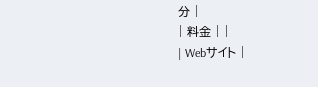分 |
| 料金 | |
| Webサイト |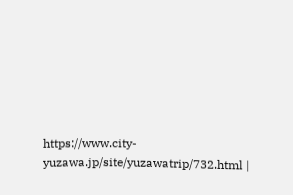https://www.city-yuzawa.jp/site/yuzawatrip/732.html |